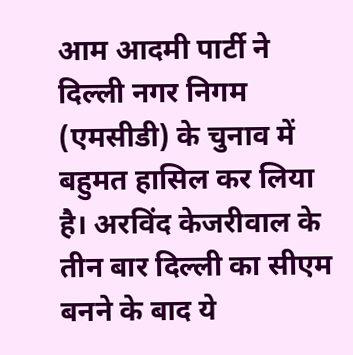आम आदमी पार्टी ने दिल्ली नगर निगम (एमसीडी) के चुनाव में बहुमत हासिल कर लिया है। अरविंद केजरीवाल के तीन बार दिल्ली का सीएम बनने के बाद ये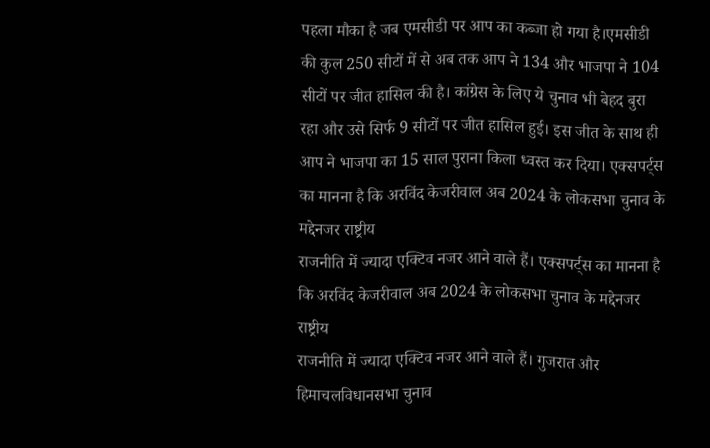पहला मौका है जब एमसीडी पर आप का कब्जा हो गया है।एमसीडी की कुल 250 सीटों में से अब तक आप ने 134 और भाजपा ने 104 सीटों पर जीत हासिल की है। कांग्रेस के लिए ये चुनाव भी बेहद बुरा रहा और उसे सिर्फ 9 सीटों पर जीत हासिल हुई। इस जीत के साथ ही आप ने भाजपा का 15 साल पुराना किला ध्वस्त कर दिया। एक्सपर्ट्स का मानना है कि अरविंद केजरीवाल अब 2024 के लोकसभा चुनाव के मद्देनजर राष्ट्रीय
राजनीति में ज्यादा एक्टिव नजर आने वाले हैं। एक्सपर्ट्स का मानना है कि अरविंद केजरीवाल अब 2024 के लोकसभा चुनाव के मद्देनजर राष्ट्रीय
राजनीति में ज्यादा एक्टिव नजर आने वाले हैं। गुजरात और हिमाचलविधानसभा चुनाव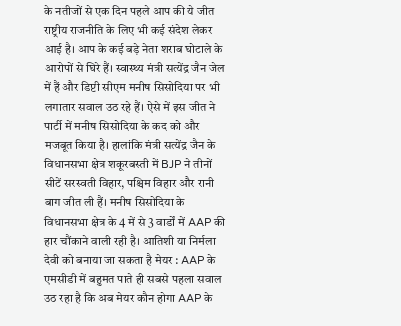के नतीजों से एक दिन पहले आप की ये जीत राष्ट्रीय राजनीति के लिए भी कई संदेश लेकर आई है। आप के कई बड़े नेता शराब घोटाले के आरोपों से घिरे हैं। स्वास्थ्य मंत्री सत्येंद्र जैन जेल में हैं और डिप्टी सीएम मनीष सिसोदिया पर भी लगातार सवाल उठ रहे हैं। ऐसे में इस जीत ने पार्टी में मनीष सिसोदिया के कद को और मजबूत किया है। हालांकि मंत्री सत्येंद्र जैन के विधानसभा क्षेत्र शकूरबस्ती में BJP ने तीनों सीटें सरस्वती विहार, पश्चिम विहार और रानी बाग जीत ली हैं। मनीष सिसोदिया के विधानसभा क्षेत्र के 4 में से 3 वार्डों में AAP की हार चौंकाने वाली रही है। आतिशी या निर्मला देवी को बनाया जा सकता है मेयर : AAP के एमसीडी में बहुमत पाते ही सबसे पहला सवाल उठ रहा है कि अब मेयर कौन होगा AAP के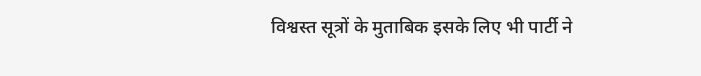विश्वस्त सूत्रों के मुताबिक इसके लिए भी पार्टी ने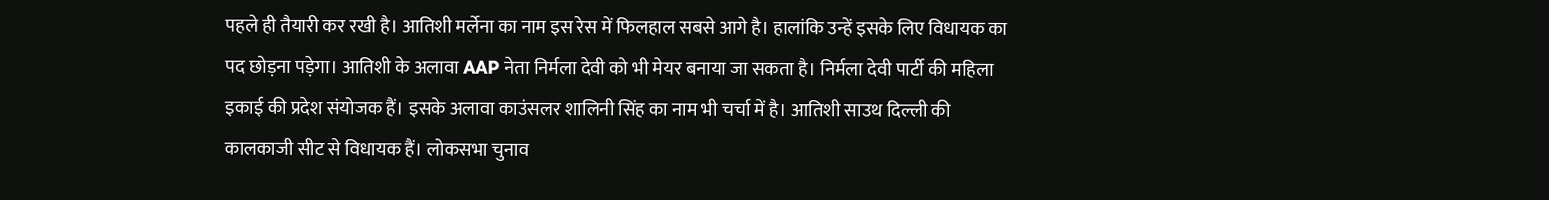पहले ही तैयारी कर रखी है। आतिशी मर्लेना का नाम इस रेस में फिलहाल सबसे आगे है। हालांकि उन्हें इसके लिए विधायक का पद छोड़ना पड़ेगा। आतिशी के अलावा AAP नेता निर्मला देवी को भी मेयर बनाया जा सकता है। निर्मला देवी पार्टी की महिला इकाई की प्रदेश संयोजक हैं। इसके अलावा काउंसलर शालिनी सिंह का नाम भी चर्चा में है। आतिशी साउथ दिल्ली की कालकाजी सीट से विधायक हैं। लोकसभा चुनाव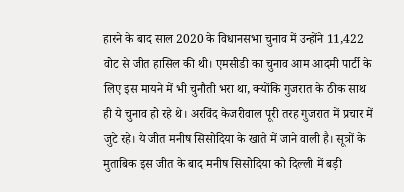हारने के बाद साल 2020 के विधानसभा चुनाव में उन्होंने 11,422 वोट से जीत हासिल की थी। एमसीडी का चुनाव आम आदमी पार्टी के लिए इस मायने में भी चुनौती भरा था, क्योंकि गुजरात के ठीक साथ ही ये चुनाव हो रहे थे। अरविंद केजरीवाल पूरी तरह गुजरात में प्रचार में जुटे रहे। ये जीत मनीष सिसोदिया के खाते में जाने वाली है। सूत्रों के मुताबिक इस जीत के बाद मनीष सिसोदिया को दिल्ली में बड़ी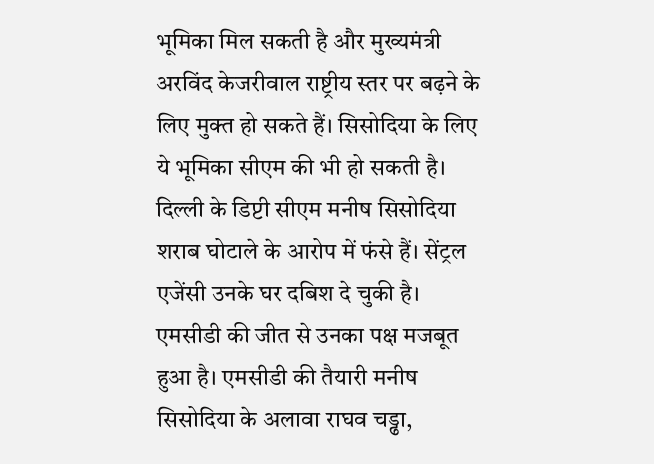भूमिका मिल सकती है और मुख्यमंत्री अरविंद केजरीवाल राष्ट्रीय स्तर पर बढ़ने के लिए मुक्त हो सकते हैं। सिसोदिया के लिए ये भूमिका सीएम की भी हो सकती है। दिल्ली के डिप्टी सीएम मनीष सिसोदिया शराब घोटाले के आरोप में फंसे हैं। सेंट्रल एजेंसी उनके घर दबिश दे चुकी है। एमसीडी की जीत से उनका पक्ष मजबूत हुआ है। एमसीडी की तैयारी मनीष सिसोदिया के अलावा राघव चड्ढा,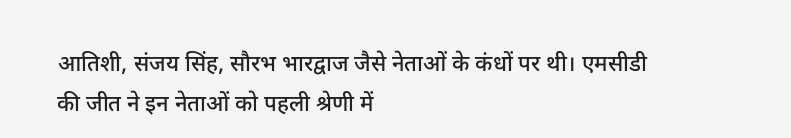आतिशी, संजय सिंह, सौरभ भारद्वाज जैसे नेताओं के कंधों पर थी। एमसीडी की जीत ने इन नेताओं को पहली श्रेणी में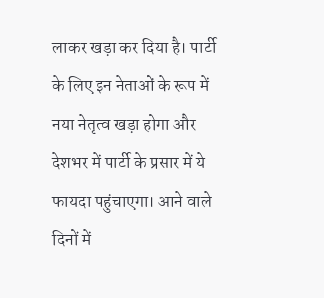लाकर खड़ा कर दिया है। पार्टी के लिए इन नेताओं के रूप में नया नेतृत्व खड़ा होगा और देशभर में पार्टी के प्रसार में ये फायदा पहुंचाएगा। आने वाले दिनों में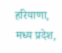हरियाणा, मध्य प्रदेश,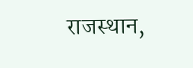राजस्थान,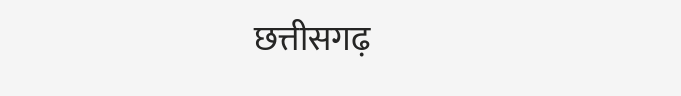छत्तीसगढ़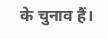के चुनाव हैं।